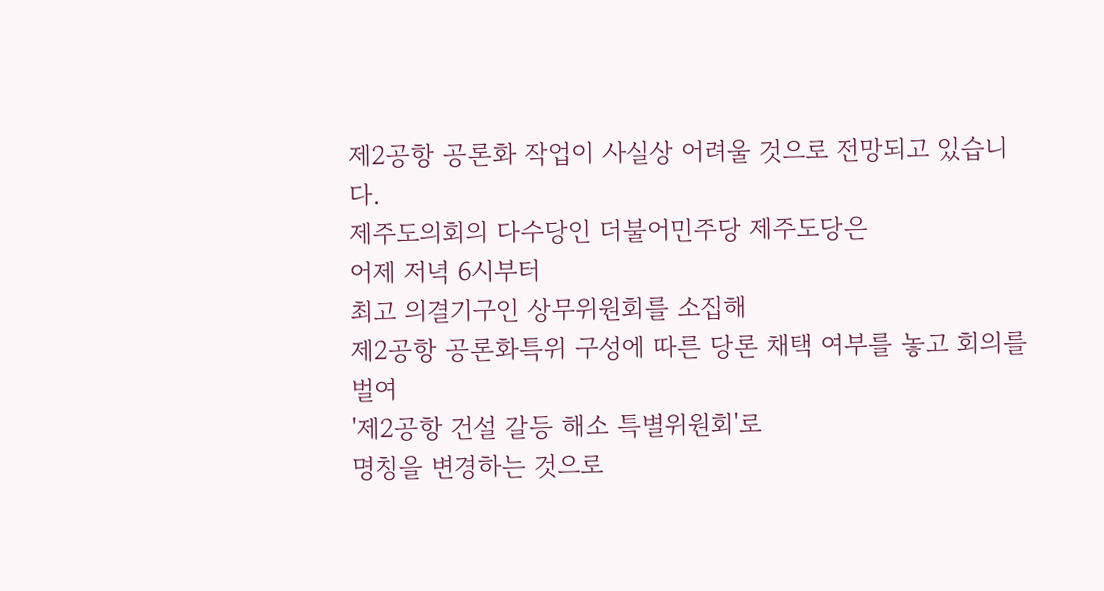제2공항 공론화 작업이 사실상 어려울 것으로 전망되고 있습니다.
제주도의회의 다수당인 더불어민주당 제주도당은
어제 저녁 6시부터
최고 의결기구인 상무위원회를 소집해
제2공항 공론화특위 구성에 따른 당론 채택 여부를 놓고 회의를 벌여
'제2공항 건설 갈등 해소 특별위원회'로
명칭을 변경하는 것으로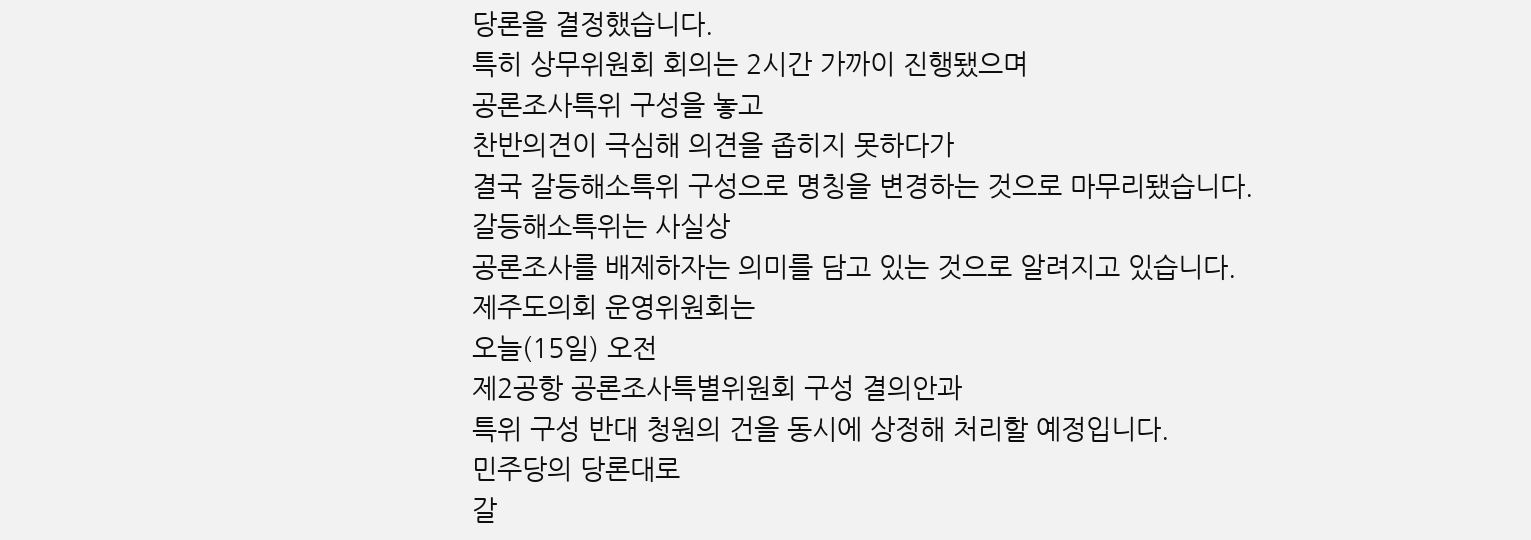당론을 결정했습니다.
특히 상무위원회 회의는 2시간 가까이 진행됐으며
공론조사특위 구성을 놓고
찬반의견이 극심해 의견을 좁히지 못하다가
결국 갈등해소특위 구성으로 명칭을 변경하는 것으로 마무리됐습니다.
갈등해소특위는 사실상
공론조사를 배제하자는 의미를 담고 있는 것으로 알려지고 있습니다.
제주도의회 운영위원회는
오늘(15일) 오전
제2공항 공론조사특별위원회 구성 결의안과
특위 구성 반대 청원의 건을 동시에 상정해 처리할 예정입니다.
민주당의 당론대로
갈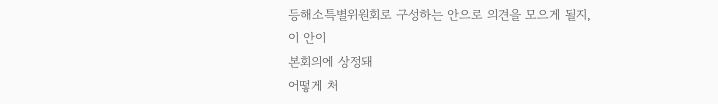등해소특별위원회로 구성하는 안으로 의견을 모으게 될지,
이 안이
본회의에 상정돼
어떻게 처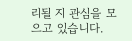리될 지 관심을 모으고 있습니다.